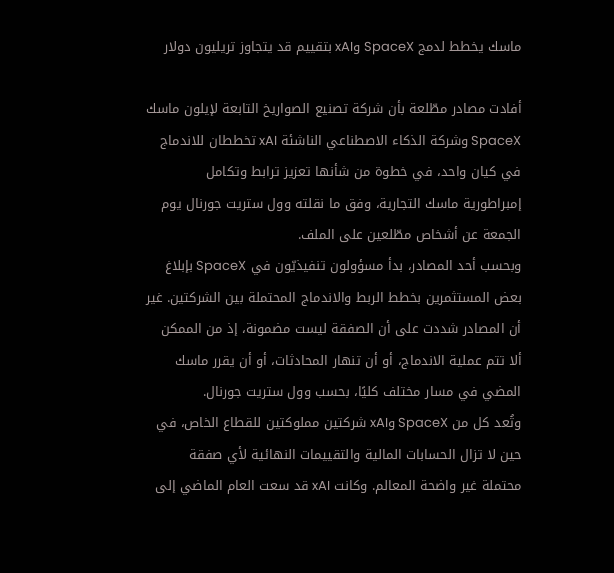ماسك يخطط لدمج SpaceX وxAI بتقييم قد يتجاوز تريليون دولار

أفادت مصادر مطّلعة بأن شركة تصنيع الصواريخ التابعة لإيلون ماسك SpaceX وشركة الذكاء الاصطناعي الناشئة xAI تخططان للاندماج في كيان واحد، في خطوة من شأنها تعزيز ترابط وتكامل إمبراطورية ماسك التجارية، وفق ما نقلته وول ستريت جورنال يوم الجمعة عن أشخاص مطّلعين على الملف.
وبحسب أحد المصادر، بدأ مسؤولون تنفيذيّون في SpaceX بإبلاغ بعض المستثمرين بخطط الربط والاندماج المحتملة بين الشركتين. غير أن المصادر شددت على أن الصفقة ليست مضمونة، إذ من الممكن ألا تتم عملية الاندماج، أو أن تنهار المحادثات، أو أن يقرر ماسك المضي في مسار مختلف كليًا، بحسب وول ستريت جورنال.
وتُعد كل من SpaceX وxAI شركتين مملوكتين للقطاع الخاص، في حين لا تزال الحسابات المالية والتقييمات النهائية لأي صفقة محتملة غير واضحة المعالم. وكانت xAI قد سعت العام الماضي إلى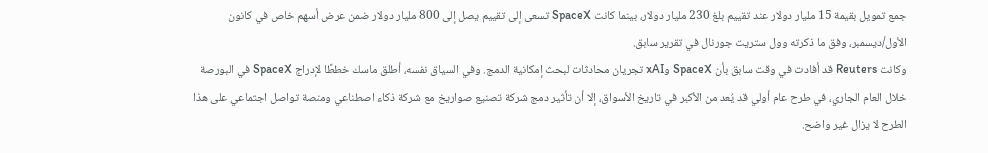جمع تمويل بقيمة 15 مليار دولار عند تقييم بلغ 230 مليار دولار، بينما كانت SpaceX تسعى إلى تقييم يصل إلى 800 مليار دولار ضمن عرض أسهم خاص في كانون الأول/ديسمبر، وفق ما ذكرته وول ستريت جورنال في تقرير سابق.
وكانت Reuters قد أفادت في وقت سابق بأن SpaceX وxAI تجريان محادثات لبحث إمكانية الدمج. وفي السياق نفسه، أطلق ماسك خططًا لإدراج SpaceX في البورصة خلال العام الجاري، في طرح عام أولي قد يُعد من الأكبر في تاريخ الأسواق، إلا أن تأثير دمج شركة تصنيع صواريخ مع شركة ذكاء اصطناعي ومنصة تواصل اجتماعي على هذا الطرح لا يزال غير واضح.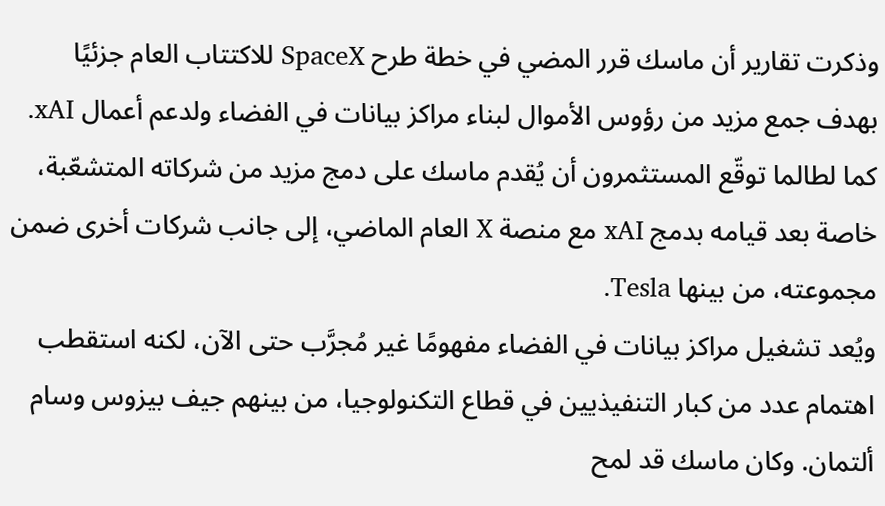وذكرت تقارير أن ماسك قرر المضي في خطة طرح SpaceX للاكتتاب العام جزئيًا بهدف جمع مزيد من رؤوس الأموال لبناء مراكز بيانات في الفضاء ولدعم أعمال xAI. كما لطالما توقّع المستثمرون أن يُقدم ماسك على دمج مزيد من شركاته المتشعّبة، خاصة بعد قيامه بدمج xAI مع منصة X العام الماضي، إلى جانب شركات أخرى ضمن مجموعته، من بينها Tesla.
ويُعد تشغيل مراكز بيانات في الفضاء مفهومًا غير مُجرَّب حتى الآن، لكنه استقطب اهتمام عدد من كبار التنفيذيين في قطاع التكنولوجيا، من بينهم جيف بيزوس وسام ألتمان. وكان ماسك قد لمح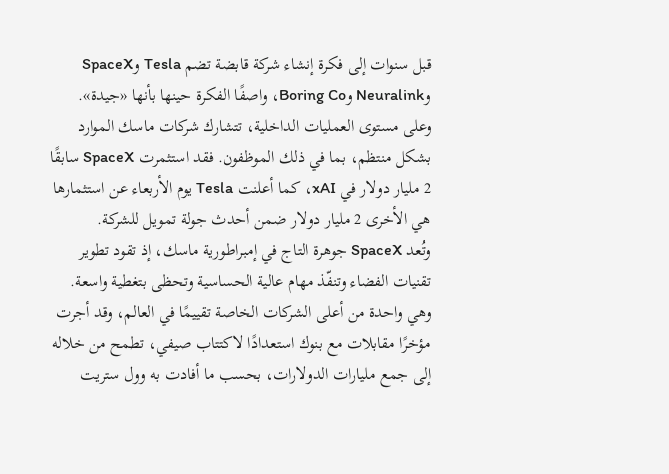قبل سنوات إلى فكرة إنشاء شركة قابضة تضم Tesla وSpaceX وNeuralink وBoring Co، واصفًا الفكرة حينها بأنها «جيدة».
وعلى مستوى العمليات الداخلية، تتشارك شركات ماسك الموارد بشكل منتظم، بما في ذلك الموظفون. فقد استثمرت SpaceX سابقًا 2 مليار دولار في xAI، كما أعلنت Tesla يوم الأربعاء عن استثمارها هي الأخرى 2 مليار دولار ضمن أحدث جولة تمويل للشركة.
وتُعد SpaceX جوهرة التاج في إمبراطورية ماسك، إذ تقود تطوير تقنيات الفضاء وتنفّذ مهام عالية الحساسية وتحظى بتغطية واسعة. وهي واحدة من أعلى الشركات الخاصة تقييمًا في العالم، وقد أجرت مؤخرًا مقابلات مع بنوك استعدادًا لاكتتاب صيفي، تطمح من خلاله إلى جمع مليارات الدولارات، بحسب ما أفادت به وول ستريت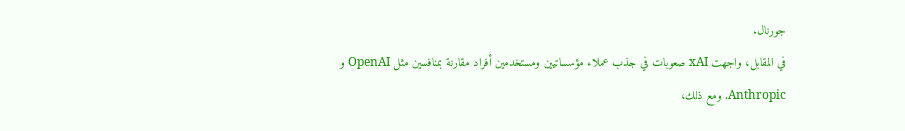جورنال.
في المقابل، واجهت xAI صعوبات في جذب عملاء مؤسساتيين ومستخدمين أفراد مقارنة بمنافسين مثل OpenAI و Anthropic. ومع ذلك،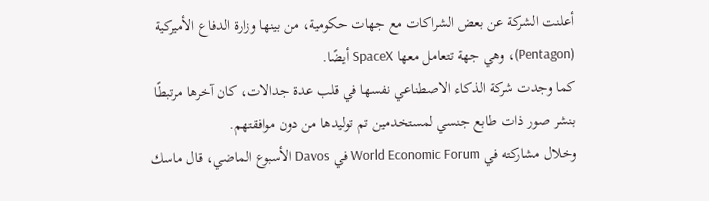أعلنت الشركة عن بعض الشراكات مع جهات حكومية، من بينها وزارة الدفاع الأميركية (Pentagon)، وهي جهة تتعامل معها SpaceX أيضًا.
كما وجدت شركة الذكاء الاصطناعي نفسها في قلب عدة جدالات، كان آخرها مرتبطًا بنشر صور ذات طابع جنسي لمستخدمين تم توليدها من دون موافقتهم.
وخلال مشاركته في World Economic Forum في Davos الأسبوع الماضي، قال ماسك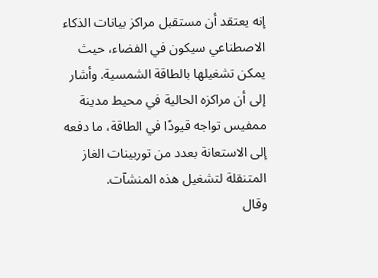إنه يعتقد أن مستقبل مراكز بيانات الذكاء الاصطناعي سيكون في الفضاء، حيث يمكن تشغيلها بالطاقة الشمسية. وأشار إلى أن مراكزه الحالية في محيط مدينة ممفيس تواجه قيودًا في الطاقة، ما دفعه إلى الاستعانة بعدد من توربينات الغاز المتنقلة لتشغيل هذه المنشآت.
وقال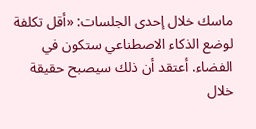ماسك خلال إحدى الجلسات: «أقل تكلفة لوضع الذكاء الاصطناعي ستكون في الفضاء. أعتقد أن ذلك سيصبح حقيقة خلال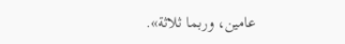عامين، وربما ثلاثة».